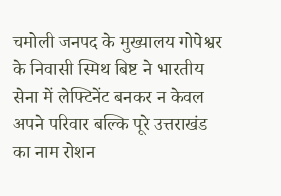चमोली जनपद के मुख्यालय गोपेश्वर के निवासी स्मिथ बिष्ट ने भारतीय सेना में लेफ्टिनेंट बनकर न केवल अपने परिवार बल्कि पूरे उत्तराखंड का नाम रोशन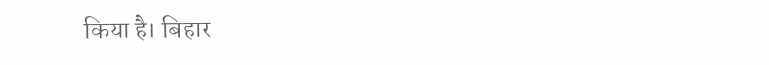किया है। बिहार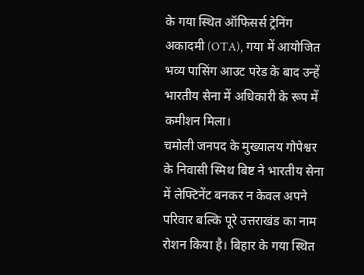के गया स्थित ऑफिसर्स ट्रेनिंग अकादमी (OTA), गया में आयोजित भव्य पासिंग आउट परेड के बाद उन्हें भारतीय सेना में अधिकारी के रूप में कमीशन मिला।
चमोली जनपद के मुख्यालय गोपेश्वर के निवासी स्मिथ बिष्ट ने भारतीय सेना में लेफ्टिनेंट बनकर न केवल अपने परिवार बल्कि पूरे उत्तराखंड का नाम रोशन किया है। बिहार के गया स्थित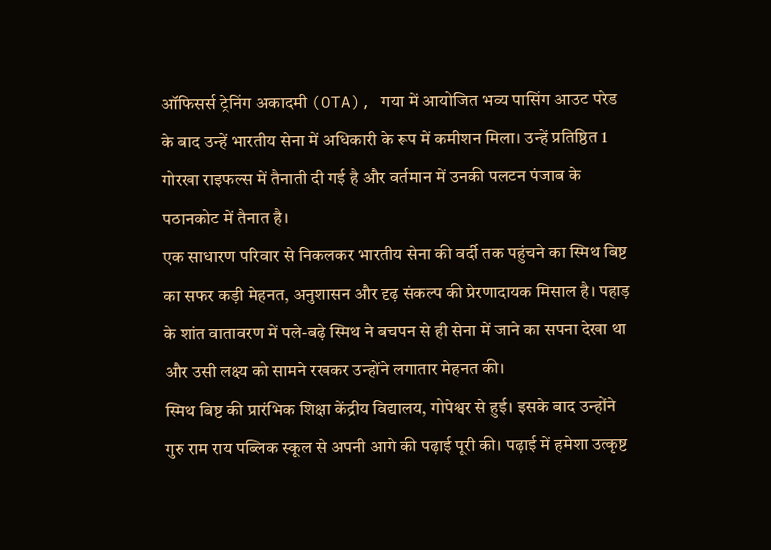ऑफिसर्स ट्रेनिंग अकादमी (OTA), गया में आयोजित भव्य पासिंग आउट परेड के बाद उन्हें भारतीय सेना में अधिकारी के रूप में कमीशन मिला। उन्हें प्रतिष्ठित 1 गोरखा राइफल्स में तैनाती दी गई है और वर्तमान में उनकी पलटन पंजाब के पठानकोट में तैनात है।
एक साधारण परिवार से निकलकर भारतीय सेना की वर्दी तक पहुंचने का स्मिथ बिष्ट का सफर कड़ी मेहनत, अनुशासन और दृढ़ संकल्प की प्रेरणादायक मिसाल है। पहाड़ के शांत वातावरण में पले-बढ़े स्मिथ ने बचपन से ही सेना में जाने का सपना देखा था और उसी लक्ष्य को सामने रखकर उन्होंने लगातार मेहनत की।
स्मिथ बिष्ट की प्रारंभिक शिक्षा केंद्रीय विद्यालय, गोपेश्वर से हुई। इसके बाद उन्होंने गुरु राम राय पब्लिक स्कूल से अपनी आगे की पढ़ाई पूरी की। पढ़ाई में हमेशा उत्कृष्ट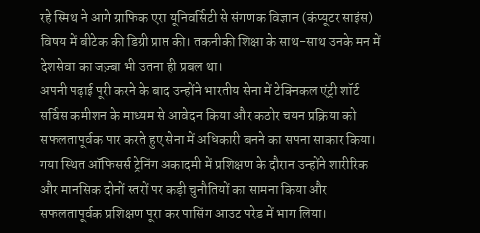रहे स्मिथ ने आगे ग्राफिक एरा यूनिवर्सिटी से संगणक विज्ञान (कंप्यूटर साइंस) विषय में बीटेक की डिग्री प्राप्त की। तकनीकी शिक्षा के साथ-साथ उनके मन में देशसेवा का जज़्बा भी उतना ही प्रबल था।
अपनी पढ़ाई पूरी करने के बाद उन्होंने भारतीय सेना में टेक्निकल एंट्री शॉर्ट सर्विस कमीशन के माध्यम से आवेदन किया और कठोर चयन प्रक्रिया को सफलतापूर्वक पार करते हुए सेना में अधिकारी बनने का सपना साकार किया। गया स्थित ऑफिसर्स ट्रेनिंग अकादमी में प्रशिक्षण के दौरान उन्होंने शारीरिक और मानसिक दोनों स्तरों पर कड़ी चुनौतियों का सामना किया और सफलतापूर्वक प्रशिक्षण पूरा कर पासिंग आउट परेड में भाग लिया।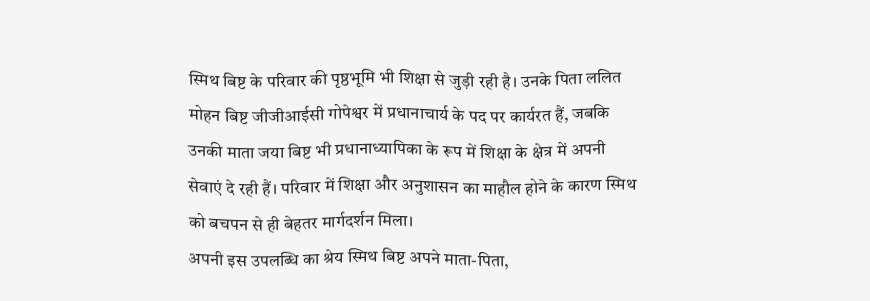स्मिथ बिष्ट के परिवार की पृष्ठभूमि भी शिक्षा से जुड़ी रही है। उनके पिता ललित मोहन बिष्ट जीजीआईसी गोपेश्वर में प्रधानाचार्य के पद पर कार्यरत हैं, जबकि उनकी माता जया बिष्ट भी प्रधानाध्यापिका के रूप में शिक्षा के क्षेत्र में अपनी सेवाएं दे रही हैं। परिवार में शिक्षा और अनुशासन का माहौल होने के कारण स्मिथ को बचपन से ही बेहतर मार्गदर्शन मिला।
अपनी इस उपलब्धि का श्रेय स्मिथ बिष्ट अपने माता-पिता,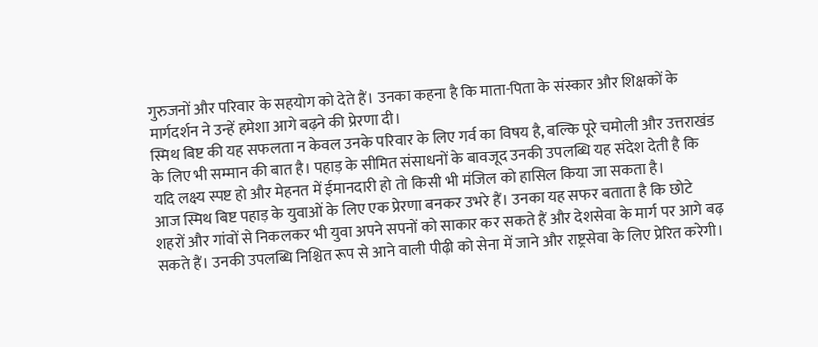गुरुजनों और परिवार के सहयोग को देते हैं। उनका कहना है कि माता-पिता के संस्कार और शिक्षकों के मार्गदर्शन ने उन्हें हमेशा आगे बढ़ने की प्रेरणा दी।
स्मिथ बिष्ट की यह सफलता न केवल उनके परिवार के लिए गर्व का विषय है, बल्कि पूरे चमोली और उत्तराखंड के लिए भी सम्मान की बात है। पहाड़ के सीमित संसाधनों के बावजूद उनकी उपलब्धि यह संदेश देती है कि यदि लक्ष्य स्पष्ट हो और मेहनत में ईमानदारी हो तो किसी भी मंजिल को हासिल किया जा सकता है।
आज स्मिथ बिष्ट पहाड़ के युवाओं के लिए एक प्रेरणा बनकर उभरे हैं। उनका यह सफर बताता है कि छोटे शहरों और गांवों से निकलकर भी युवा अपने सपनों को साकार कर सकते हैं और देशसेवा के मार्ग पर आगे बढ़ सकते हैं। उनकी उपलब्धि निश्चित रूप से आने वाली पीढ़ी को सेना में जाने और राष्ट्रसेवा के लिए प्रेरित करेगी।